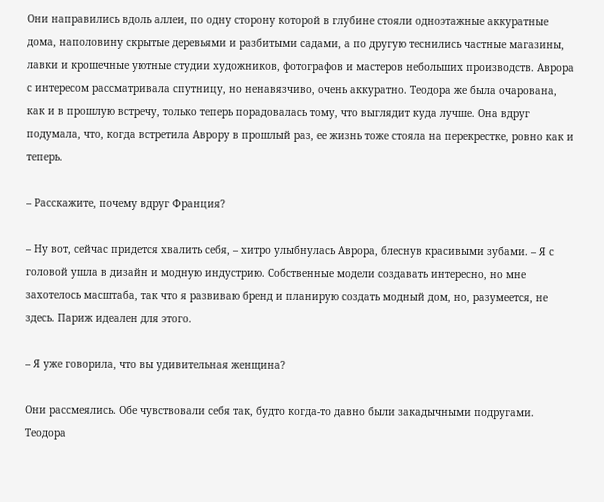Они направились вдоль аллеи, по одну сторону которой в глубине стояли одноэтажные аккуратные дома, наполовину скрытые деревьями и разбитыми садами, а по другую теснились частные магазины, лавки и крошечные уютные студии художников, фотографов и мастеров небольших производств. Аврора с интересом рассматривала спутницу, но ненавязчиво, очень аккуратно. Теодора же была очарована, как и в прошлую встречу, только теперь порадовалась тому, что выглядит куда лучше. Она вдруг подумала, что, когда встретила Аврору в прошлый раз, ее жизнь тоже стояла на перекрестке, ровно как и теперь.

– Расскажите, почему вдруг Франция?

– Ну вот, сейчас придется хвалить себя, – хитро улыбнулась Аврора, блеснув красивыми зубами. – Я с головой ушла в дизайн и модную индустрию. Собственные модели создавать интересно, но мне захотелось масштаба, так что я развиваю бренд и планирую создать модный дом, но, разумеется, не здесь. Париж идеален для этого.

– Я уже говорила, что вы удивительная женщина?

Они рассмеялись. Обе чувствовали себя так, будто когда-то давно были закадычными подругами. Теодора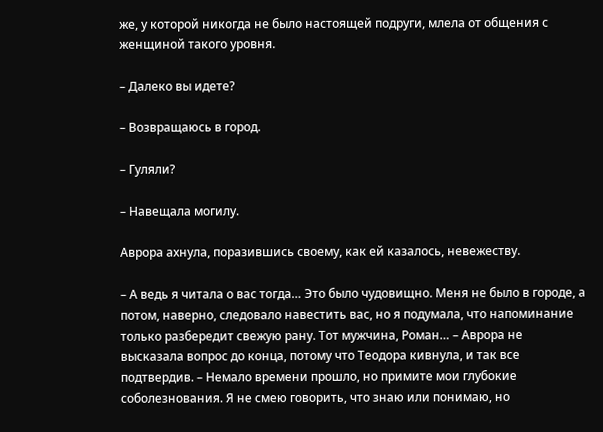же, у которой никогда не было настоящей подруги, млела от общения с женщиной такого уровня.

– Далеко вы идете?

– Возвращаюсь в город.

– Гуляли?

– Навещала могилу.

Аврора ахнула, поразившись своему, как ей казалось, невежеству.

– А ведь я читала о вас тогда… Это было чудовищно. Меня не было в городе, а потом, наверно, следовало навестить вас, но я подумала, что напоминание только разбередит свежую рану. Тот мужчина, Роман… – Аврора не высказала вопрос до конца, потому что Теодора кивнула, и так все подтвердив. – Немало времени прошло, но примите мои глубокие соболезнования. Я не смею говорить, что знаю или понимаю, но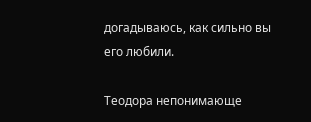догадываюсь, как сильно вы его любили.

Теодора непонимающе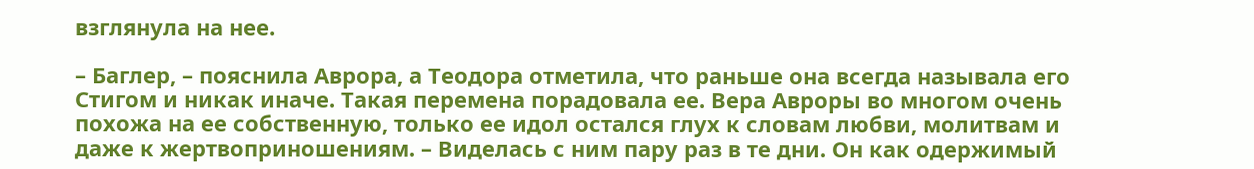взглянула на нее.

– Баглер, – пояснила Аврора, а Теодора отметила, что раньше она всегда называла его Стигом и никак иначе. Такая перемена порадовала ее. Вера Авроры во многом очень похожа на ее собственную, только ее идол остался глух к словам любви, молитвам и даже к жертвоприношениям. – Виделась с ним пару раз в те дни. Он как одержимый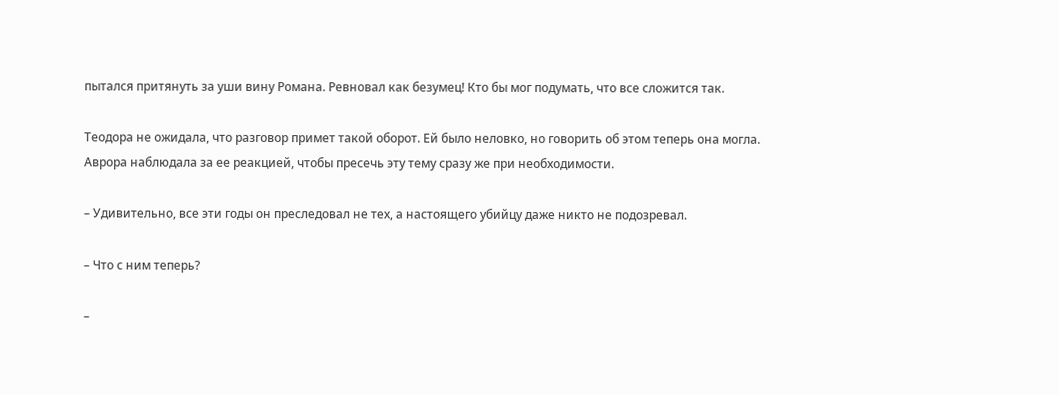пытался притянуть за уши вину Романа. Ревновал как безумец! Кто бы мог подумать, что все сложится так.

Теодора не ожидала, что разговор примет такой оборот. Ей было неловко, но говорить об этом теперь она могла. Аврора наблюдала за ее реакцией, чтобы пресечь эту тему сразу же при необходимости.

– Удивительно, все эти годы он преследовал не тех, а настоящего убийцу даже никто не подозревал.

– Что с ним теперь?

–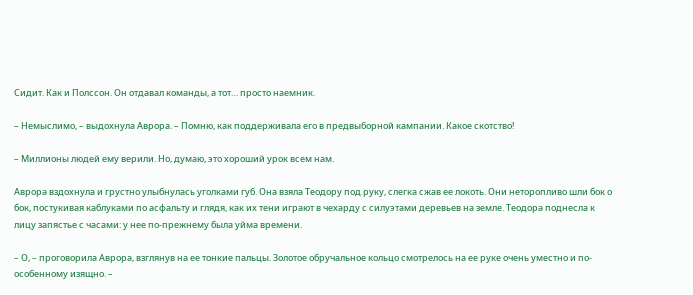Сидит. Как и Полссон. Он отдавал команды, а тот… просто наемник.

– Немыслимо, – выдохнула Аврора. – Помню, как поддерживала его в предвыборной кампании. Какое скотство!

– Миллионы людей ему верили. Но, думаю, это хороший урок всем нам.

Аврора вздохнула и грустно улыбнулась уголками губ. Она взяла Теодору под руку, слегка сжав ее локоть. Они неторопливо шли бок о бок, постукивая каблуками по асфальту и глядя, как их тени играют в чехарду с силуэтами деревьев на земле. Теодора поднесла к лицу запястье с часами: у нее по-прежнему была уйма времени.

– О, – проговорила Аврора, взглянув на ее тонкие пальцы. Золотое обручальное кольцо смотрелось на ее руке очень уместно и по-особенному изящно. –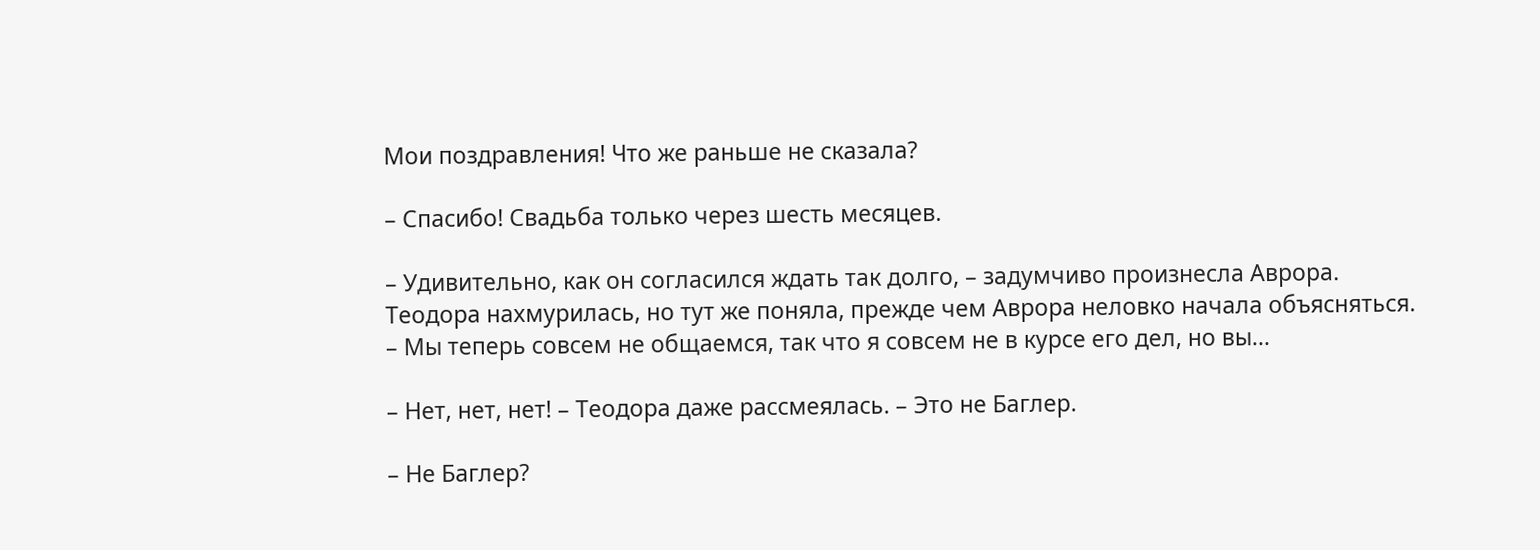Мои поздравления! Что же раньше не сказала?

– Спасибо! Свадьба только через шесть месяцев.

– Удивительно, как он согласился ждать так долго, – задумчиво произнесла Аврора. Теодора нахмурилась, но тут же поняла, прежде чем Аврора неловко начала объясняться. – Мы теперь совсем не общаемся, так что я совсем не в курсе его дел, но вы…

– Нет, нет, нет! – Теодора даже рассмеялась. – Это не Баглер.

– Не Баглер?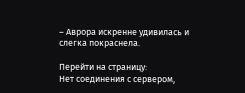– Аврора искренне удивилась и слегка покраснела.

Перейти на страницу:
Нет соединения с сервером,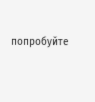попробуйте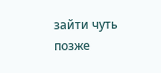зайти чуть позже